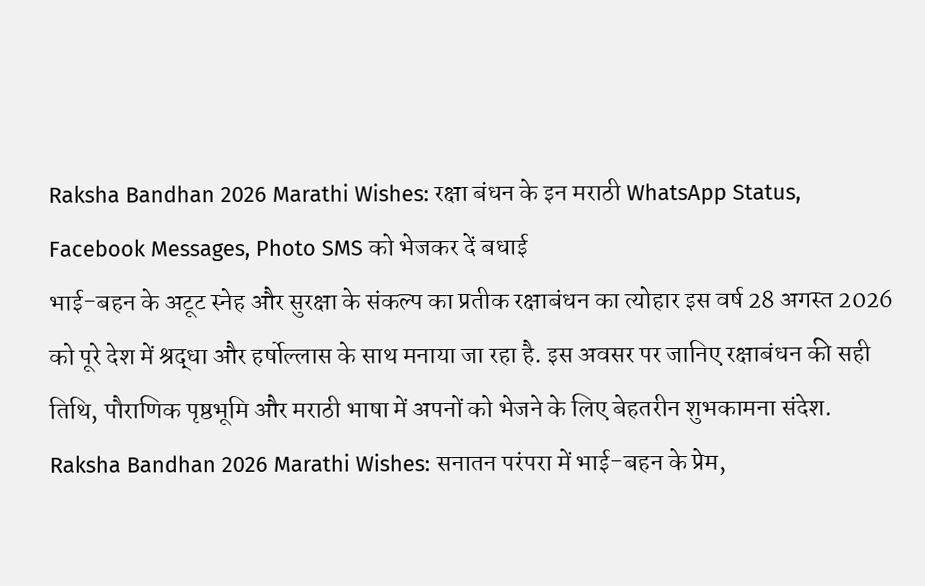Raksha Bandhan 2026 Marathi Wishes: रक्षा बंधन के इन मराठी WhatsApp Status, Facebook Messages, Photo SMS को भेजकर दें बधाई
भाई-बहन के अटूट स्नेह और सुरक्षा के संकल्प का प्रतीक रक्षाबंधन का त्योहार इस वर्ष 28 अगस्त 2026 को पूरे देश में श्रद्धा और हर्षोल्लास के साथ मनाया जा रहा है. इस अवसर पर जानिए रक्षाबंधन की सही तिथि, पौराणिक पृष्ठभूमि और मराठी भाषा में अपनों को भेजने के लिए बेहतरीन शुभकामना संदेश.
Raksha Bandhan 2026 Marathi Wishes: सनातन परंपरा में भाई-बहन के प्रेम,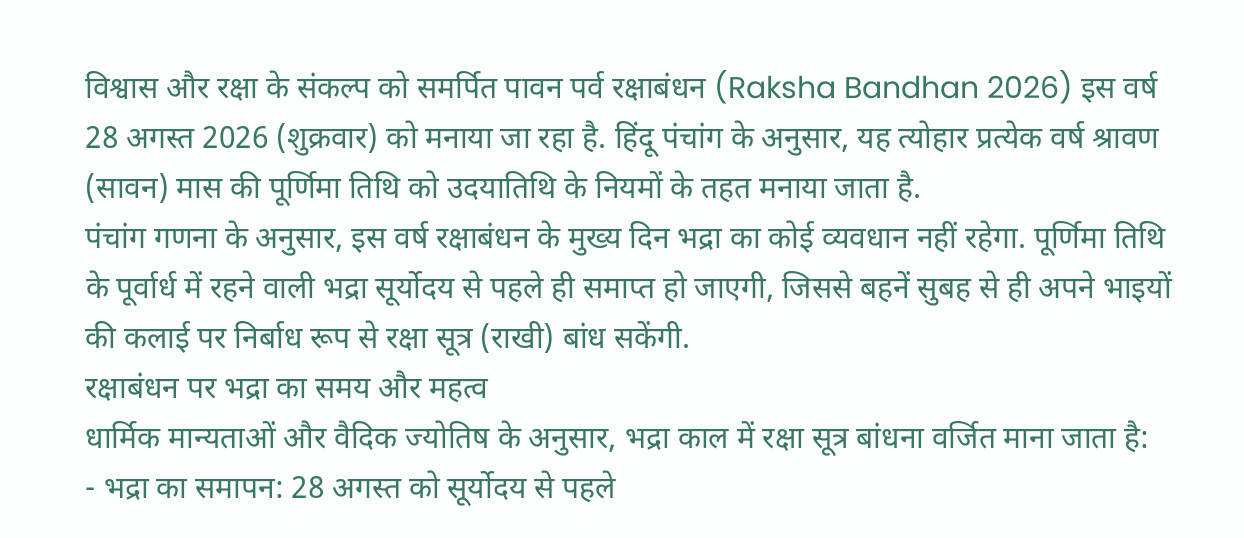विश्वास और रक्षा के संकल्प को समर्पित पावन पर्व रक्षाबंधन (Raksha Bandhan 2026) इस वर्ष 28 अगस्त 2026 (शुक्रवार) को मनाया जा रहा है. हिंदू पंचांग के अनुसार, यह त्योहार प्रत्येक वर्ष श्रावण (सावन) मास की पूर्णिमा तिथि को उदयातिथि के नियमों के तहत मनाया जाता है.
पंचांग गणना के अनुसार, इस वर्ष रक्षाबंधन के मुख्य दिन भद्रा का कोई व्यवधान नहीं रहेगा. पूर्णिमा तिथि के पूर्वार्ध में रहने वाली भद्रा सूर्योदय से पहले ही समाप्त हो जाएगी, जिससे बहनें सुबह से ही अपने भाइयों की कलाई पर निर्बाध रूप से रक्षा सूत्र (राखी) बांध सकेंगी.
रक्षाबंधन पर भद्रा का समय और महत्व
धार्मिक मान्यताओं और वैदिक ज्योतिष के अनुसार, भद्रा काल में रक्षा सूत्र बांधना वर्जित माना जाता है:
- भद्रा का समापन: 28 अगस्त को सूर्योदय से पहले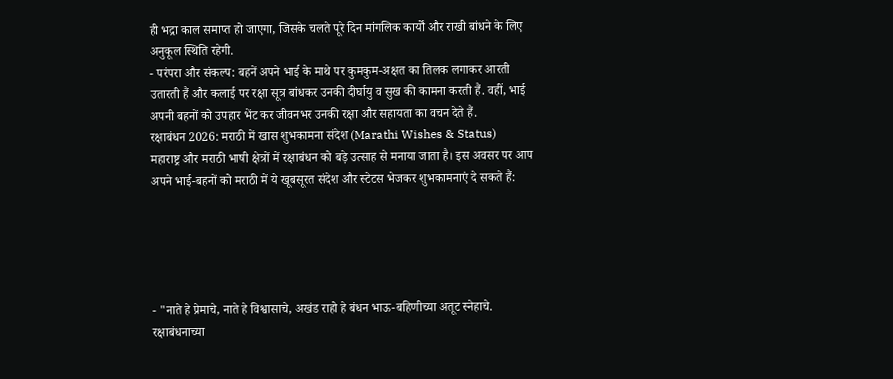ही भद्रा काल समाप्त हो जाएगा, जिसके चलते पूरे दिन मांगलिक कार्यों और राखी बांधने के लिए अनुकूल स्थिति रहेगी.
- परंपरा और संकल्प: बहनें अपने भाई के माथे पर कुमकुम-अक्षत का तिलक लगाकर आरती उतारती हैं और कलाई पर रक्षा सूत्र बांधकर उनकी दीर्घायु व सुख की कामना करती हैं. वहीं, भाई अपनी बहनों को उपहार भेंट कर जीवनभर उनकी रक्षा और सहायता का वचन देते हैं.
रक्षाबंधन 2026: मराठी में खास शुभकामना संदेश (Marathi Wishes & Status)
महाराष्ट्र और मराठी भाषी क्षेत्रों में रक्षाबंधन को बड़े उत्साह से मनाया जाता है। इस अवसर पर आप अपने भाई-बहनों को मराठी में ये खूबसूरत संदेश और स्टेटस भेजकर शुभकामनाएं दे सकते हैं:





- "नाते हे प्रेमाचे, नाते हे विश्वासाचे, अखंड राहो हे बंधन भाऊ-बहिणीच्या अतूट स्नेहाचे. रक्षाबंधनाच्या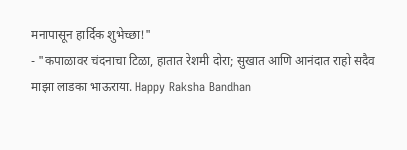मनापासून हार्दिक शुभेच्छा!"
- "कपाळावर चंदनाचा टिळा, हातात रेशमी दोरा; सुखात आणि आनंदात राहो सदैव माझा लाडका भाऊराया. Happy Raksha Bandhan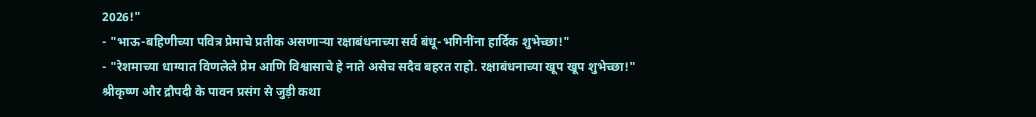2026!"
- "भाऊ-बहिणीच्या पवित्र प्रेमाचे प्रतीक असणाऱ्या रक्षाबंधनाच्या सर्व बंधू-भगिनींना हार्दिक शुभेच्छा!"
- "रेशमाच्या धाग्यात विणलेले प्रेम आणि विश्वासाचे हे नाते असेच सदैव बहरत राहो. रक्षाबंधनाच्या खूप खूप शुभेच्छा!"
श्रीकृष्ण और द्रौपदी के पावन प्रसंग से जुड़ी कथा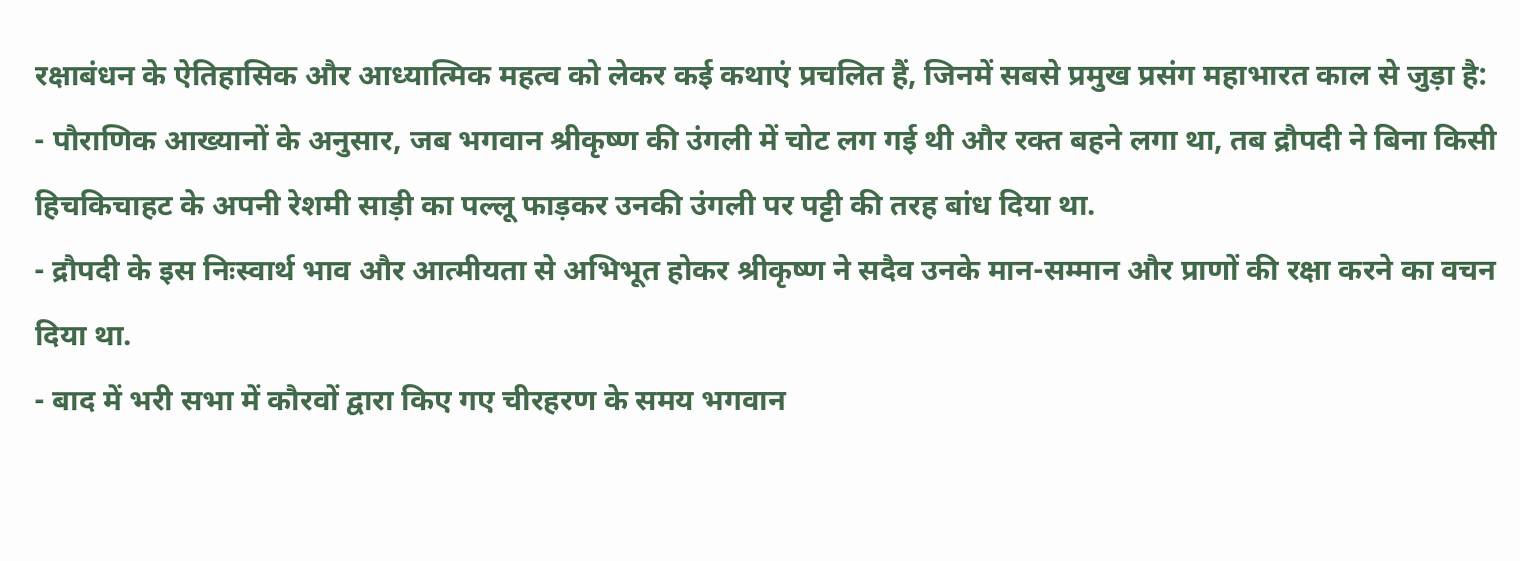रक्षाबंधन के ऐतिहासिक और आध्यात्मिक महत्व को लेकर कई कथाएं प्रचलित हैं, जिनमें सबसे प्रमुख प्रसंग महाभारत काल से जुड़ा है:
- पौराणिक आख्यानों के अनुसार, जब भगवान श्रीकृष्ण की उंगली में चोट लग गई थी और रक्त बहने लगा था, तब द्रौपदी ने बिना किसी हिचकिचाहट के अपनी रेशमी साड़ी का पल्लू फाड़कर उनकी उंगली पर पट्टी की तरह बांध दिया था.
- द्रौपदी के इस निःस्वार्थ भाव और आत्मीयता से अभिभूत होकर श्रीकृष्ण ने सदैव उनके मान-सम्मान और प्राणों की रक्षा करने का वचन दिया था.
- बाद में भरी सभा में कौरवों द्वारा किए गए चीरहरण के समय भगवान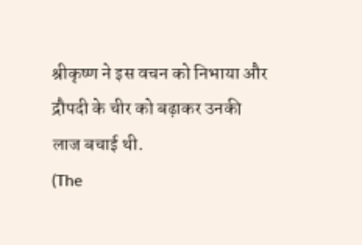श्रीकृष्ण ने इस वचन को निभाया और द्रौपदी के चीर को बढ़ाकर उनकी लाज बचाई थी.
(The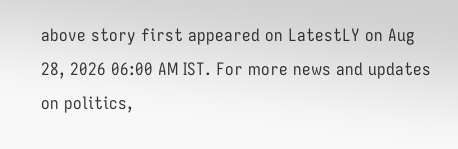above story first appeared on LatestLY on Aug 28, 2026 06:00 AM IST. For more news and updates on politics,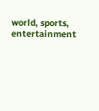world, sports, entertainment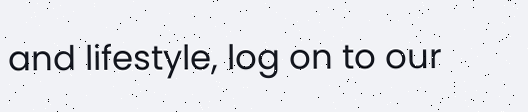and lifestyle, log on to our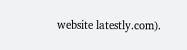website latestly.com).